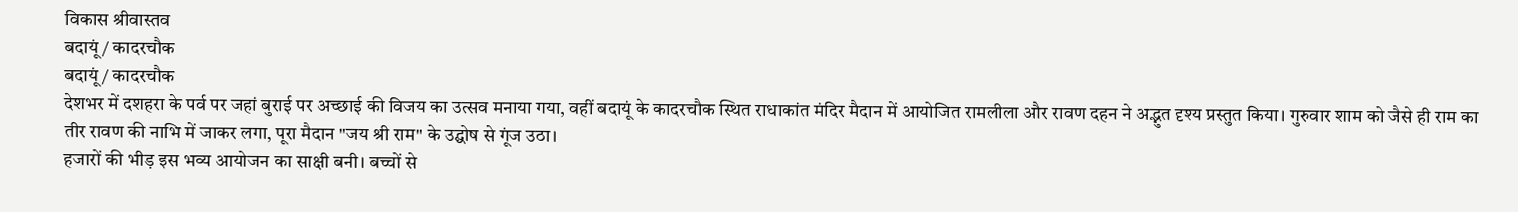विकास श्रीवास्तव
बदायूं / कादरचौक
बदायूं / कादरचौक
देशभर में दशहरा के पर्व पर जहां बुराई पर अच्छाई की विजय का उत्सव मनाया गया, वहीं बदायूं के कादरचौक स्थित राधाकांत मंदिर मैदान में आयोजित रामलीला और रावण दहन ने अद्भुत दृश्य प्रस्तुत किया। गुरुवार शाम को जैसे ही राम का तीर रावण की नाभि में जाकर लगा, पूरा मैदान "जय श्री राम" के उद्घोष से गूंज उठा।
हजारों की भीड़ इस भव्य आयोजन का साक्षी बनी। बच्चों से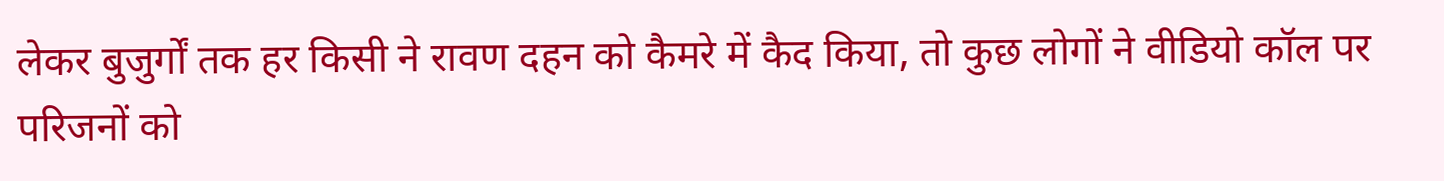लेकर बुजुर्गों तक हर किसी ने रावण दहन को कैमरे में कैद किया, तो कुछ लोगों ने वीडियो कॉल पर परिजनों को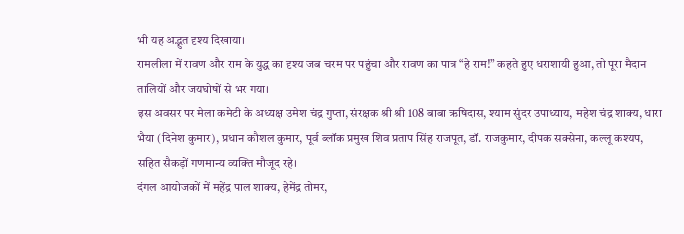भी यह अद्भुत दृश्य दिखाया।
रामलीला में रावण और राम के युद्ध का दृश्य जब चरम पर पहुंचा और रावण का पात्र “हे राम!” कहते हुए धराशायी हुआ, तो पूरा मैदान तालियों और जयघोषों से भर गया।
इस अवसर पर मेला कमेटी के अध्यक्ष उमेश चंद्र गुप्ता, संरक्षक श्री श्री 108 बाबा ऋषिदास, श्याम सुंदर उपाध्याय, महेश चंद्र शाक्य, धारा भैया (दिनेश कुमार), प्रधान कौशल कुमार, पूर्व ब्लॉक प्रमुख शिव प्रताप सिंह राजपूत, डॉ. राजकुमार, दीपक सक्सेना, कल्लू कश्यप, सहित सैकड़ों गणमान्य व्यक्ति मौजूद रहे।
दंगल आयोजकों में महेंद्र पाल शाक्य, हेमेंद्र तोमर,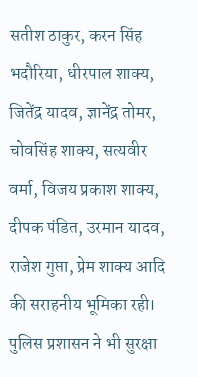सतीश ठाकुर, करन सिंह भदौरिया, धीरपाल शाक्य, जितेंद्र यादव, ज्ञानेंद्र तोमर, चोवसिंह शाक्य, सत्यवीर वर्मा, विजय प्रकाश शाक्य, दीपक पंडित, उरमान यादव, राजेश गुप्ता, प्रेम शाक्य आदि की सराहनीय भूमिका रही।
पुलिस प्रशासन ने भी सुरक्षा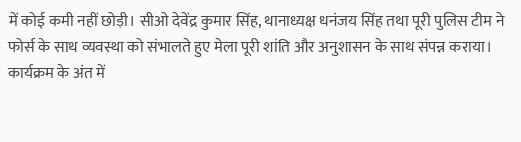में कोई कमी नहीं छोड़ी। सीओ देवेंद्र कुमार सिंह, थानाध्यक्ष धनंजय सिंह तथा पूरी पुलिस टीम ने फोर्स के साथ व्यवस्था को संभालते हुए मेला पूरी शांति और अनुशासन के साथ संपन्न कराया।
कार्यक्रम के अंत में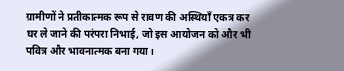ग्रामीणों ने प्रतीकात्मक रूप से रावण की अस्थियाँ एकत्र कर घर ले जाने की परंपरा निभाई, जो इस आयोजन को और भी पवित्र और भावनात्मक बना गया।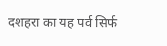दशहरा का यह पर्व सिर्फ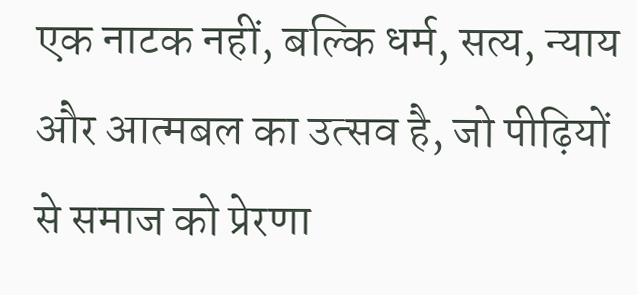एक नाटक नहीं, बल्कि धर्म, सत्य, न्याय और आत्मबल का उत्सव है, जो पीढ़ियों से समाज को प्रेरणा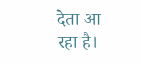देता आ रहा है।